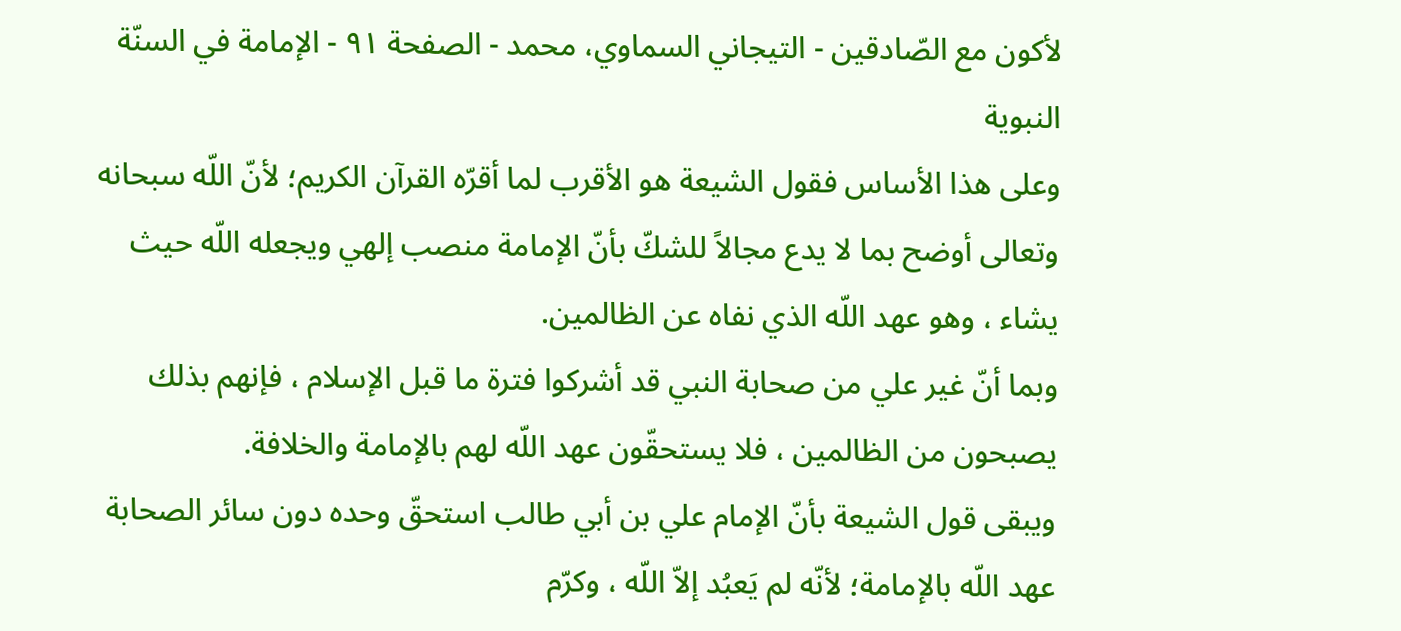لأكون مع الصّادقين - التيجاني السماوي، محمد - الصفحة ٩١ - الإمامة في السنّة النبوية
وعلى هذا الأساس فقول الشيعة هو الأقرب لما أقرّه القرآن الكريم؛ لأنّ اللّه سبحانه وتعالى أوضح بما لا يدع مجالاً للشكّ بأنّ الإمامة منصب إلهي ويجعله اللّه حيث يشاء ، وهو عهد اللّه الذي نفاه عن الظالمين.
وبما أنّ غير علي من صحابة النبي قد أشركوا فترة ما قبل الإسلام ، فإنهم بذلك يصبحون من الظالمين ، فلا يستحقّون عهد اللّه لهم بالإمامة والخلافة.
ويبقى قول الشيعة بأنّ الإمام علي بن أبي طالب استحقّ وحده دون سائر الصحابة عهد اللّه بالإمامة؛ لأنّه لم يَعبُد إلاّ اللّه ، وكرّم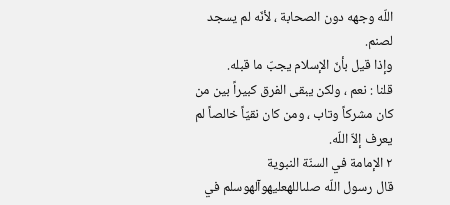اللّه وجهه دون الصحابة ، لأنّه لم يسجد لصنم.
وإذا قيل بأنّ الإسلام يجبّ ما قبله.
قلنا : نعم ، ولكن يبقى الفرق كبيراً بين من كان مشركاً وتاب ، ومن كان نقيّاً خالصاً لم يعرف إلاّ اللّه.
٢ الإمامة في السنّة النبوية
قال رسول اللّه صلىاللهعليهوآلهوسلم في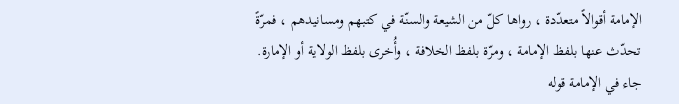الإمامة أقوالاً متعدّدة ، رواها كلّ من الشيعة والسنّة في كتبهم ومسانيدهم ، فمرّةً تحدّث عنها بلفظ الإمامة ، ومرّة بلفظ الخلافة ، وأُخرى بلفظ الولاية أو الإمارة.
جاء في الإمامة قوله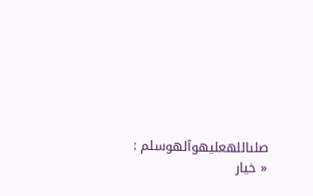صلىاللهعليهوآلهوسلم : « خيار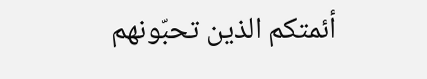أئمتكم الذين تحبّونهم